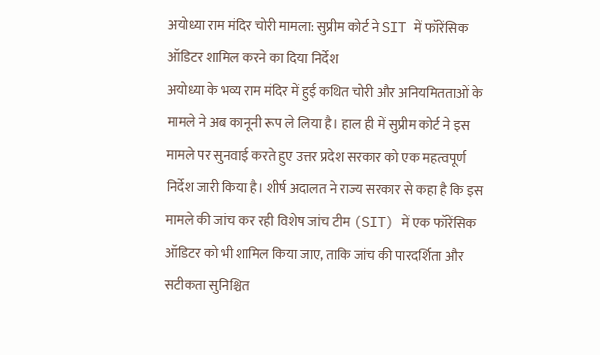अयोध्या राम मंदिर चोरी मामला: सुप्रीम कोर्ट ने SIT में फॉरेंसिक ऑडिटर शामिल करने का दिया निर्देश
अयोध्या के भव्य राम मंदिर में हुई कथित चोरी और अनियमितताओं के मामले ने अब कानूनी रूप ले लिया है। हाल ही में सुप्रीम कोर्ट ने इस मामले पर सुनवाई करते हुए उत्तर प्रदेश सरकार को एक महत्वपूर्ण निर्देश जारी किया है। शीर्ष अदालत ने राज्य सरकार से कहा है कि इस मामले की जांच कर रही विशेष जांच टीम (SIT) में एक फॉरेंसिक ऑडिटर को भी शामिल किया जाए, ताकि जांच की पारदर्शिता और सटीकता सुनिश्चित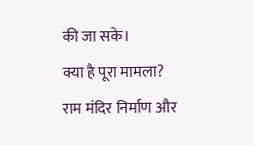की जा सके।
क्या है पूरा मामला?
राम मंदिर निर्माण और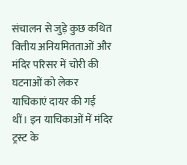संचालन से जुड़े कुछ कथित वित्तीय अनियमितताओं और मंदिर परिसर में चोरी की घटनाओं को लेकर याचिकाएं दायर की गई थीं। इन याचिकाओं में मंदिर ट्रस्ट के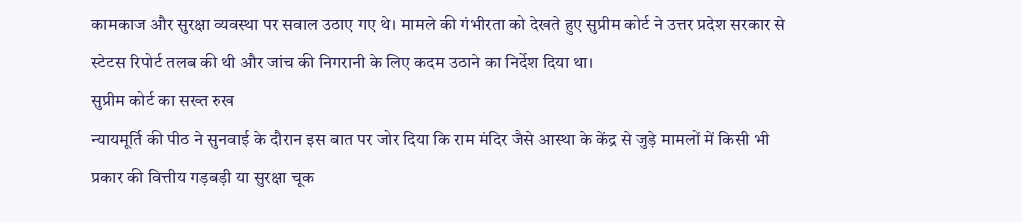कामकाज और सुरक्षा व्यवस्था पर सवाल उठाए गए थे। मामले की गंभीरता को देखते हुए सुप्रीम कोर्ट ने उत्तर प्रदेश सरकार से स्टेटस रिपोर्ट तलब की थी और जांच की निगरानी के लिए कदम उठाने का निर्देश दिया था।
सुप्रीम कोर्ट का सख्त रुख
न्यायमूर्ति की पीठ ने सुनवाई के दौरान इस बात पर जोर दिया कि राम मंदिर जैसे आस्था के केंद्र से जुड़े मामलों में किसी भी प्रकार की वित्तीय गड़बड़ी या सुरक्षा चूक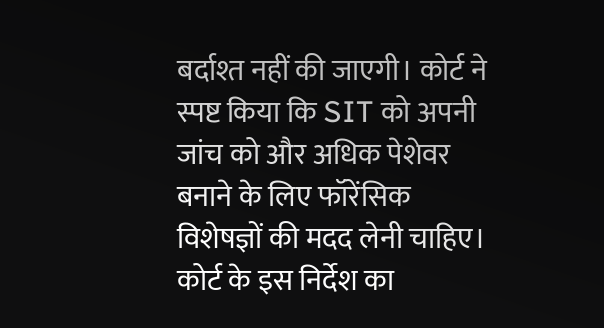बर्दाश्त नहीं की जाएगी। कोर्ट ने स्पष्ट किया कि SIT को अपनी जांच को और अधिक पेशेवर बनाने के लिए फॉरेंसिक विशेषज्ञों की मदद लेनी चाहिए।
कोर्ट के इस निर्देश का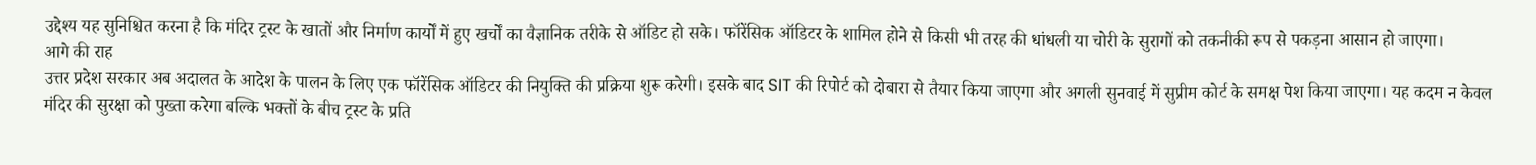उद्देश्य यह सुनिश्चित करना है कि मंदिर ट्रस्ट के खातों और निर्माण कार्यों में हुए खर्चों का वैज्ञानिक तरीके से ऑडिट हो सके। फॉरेंसिक ऑडिटर के शामिल होने से किसी भी तरह की धांधली या चोरी के सुरागों को तकनीकी रूप से पकड़ना आसान हो जाएगा।
आगे की राह
उत्तर प्रदेश सरकार अब अदालत के आदेश के पालन के लिए एक फॉरेंसिक ऑडिटर की नियुक्ति की प्रक्रिया शुरू करेगी। इसके बाद SIT की रिपोर्ट को दोबारा से तैयार किया जाएगा और अगली सुनवाई में सुप्रीम कोर्ट के समक्ष पेश किया जाएगा। यह कदम न केवल मंदिर की सुरक्षा को पुख्ता करेगा बल्कि भक्तों के बीच ट्रस्ट के प्रति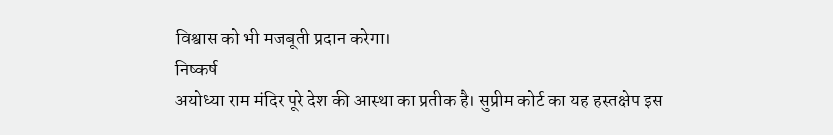विश्वास को भी मजबूती प्रदान करेगा।
निष्कर्ष
अयोध्या राम मंदिर पूरे देश की आस्था का प्रतीक है। सुप्रीम कोर्ट का यह हस्तक्षेप इस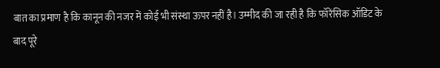बात का प्रमाण है कि कानून की नजर में कोई भी संस्था ऊपर नहीं है। उम्मीद की जा रही है कि फॉरेंसिक ऑडिट के बाद पूरे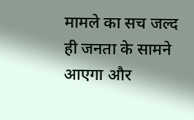मामले का सच जल्द ही जनता के सामने आएगा और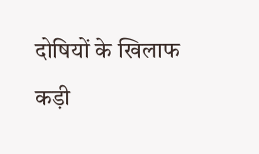दोषियों के खिलाफ कड़ी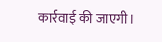कार्रवाई की जाएगी।